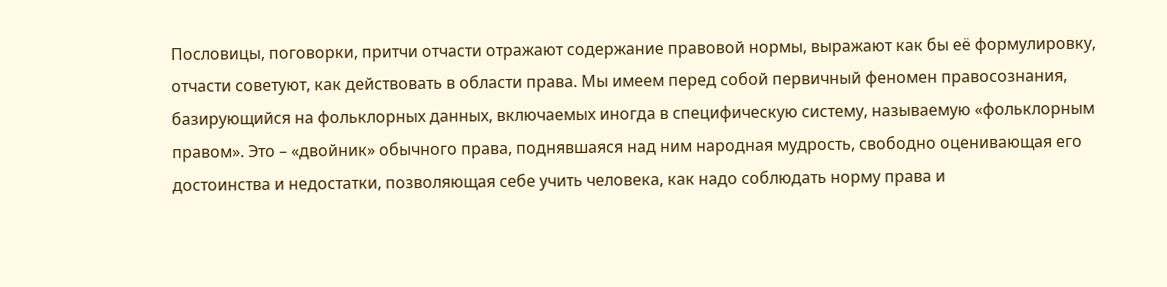Пословицы, поговорки, притчи отчасти отражают содержание правовой нормы, выражают как бы её формулировку, отчасти советуют, как действовать в области права. Мы имеем перед собой первичный феномен правосознания, базирующийся на фольклорных данных, включаемых иногда в специфическую систему, называемую «фольклорным правом». Это – «двойник» обычного права, поднявшаяся над ним народная мудрость, свободно оценивающая его достоинства и недостатки, позволяющая себе учить человека, как надо соблюдать норму права и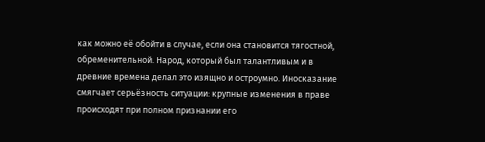как можно её обойти в случае, если она становится тягостной, обременительной. Народ, который был талантливым и в древние времена делал это изящно и остроумно. Иносказание смягчает серьёзность ситуации: крупные изменения в праве происходят при полном признании его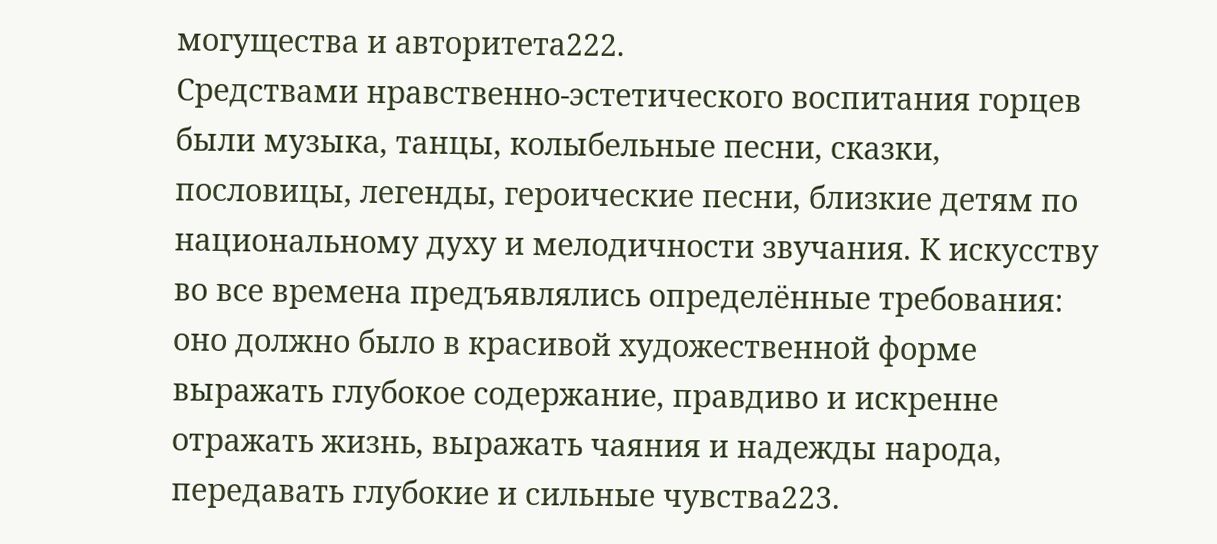могущества и авторитета222.
Средствами нравственно-эстетического воспитания горцев были музыка, танцы, колыбельные песни, сказки, пословицы, легенды, героические песни, близкие детям по национальному духу и мелодичности звучания. К искусству во все времена предъявлялись определённые требования: оно должно было в красивой художественной форме выражать глубокое содержание, правдиво и искренне отражать жизнь, выражать чаяния и надежды народа, передавать глубокие и сильные чувства223.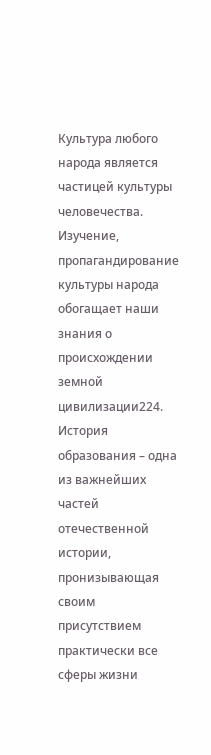Культура любого народа является частицей культуры человечества. Изучение, пропагандирование культуры народа обогащает наши знания о происхождении земной цивилизации224.
История образования – одна из важнейших частей отечественной истории, пронизывающая своим присутствием практически все сферы жизни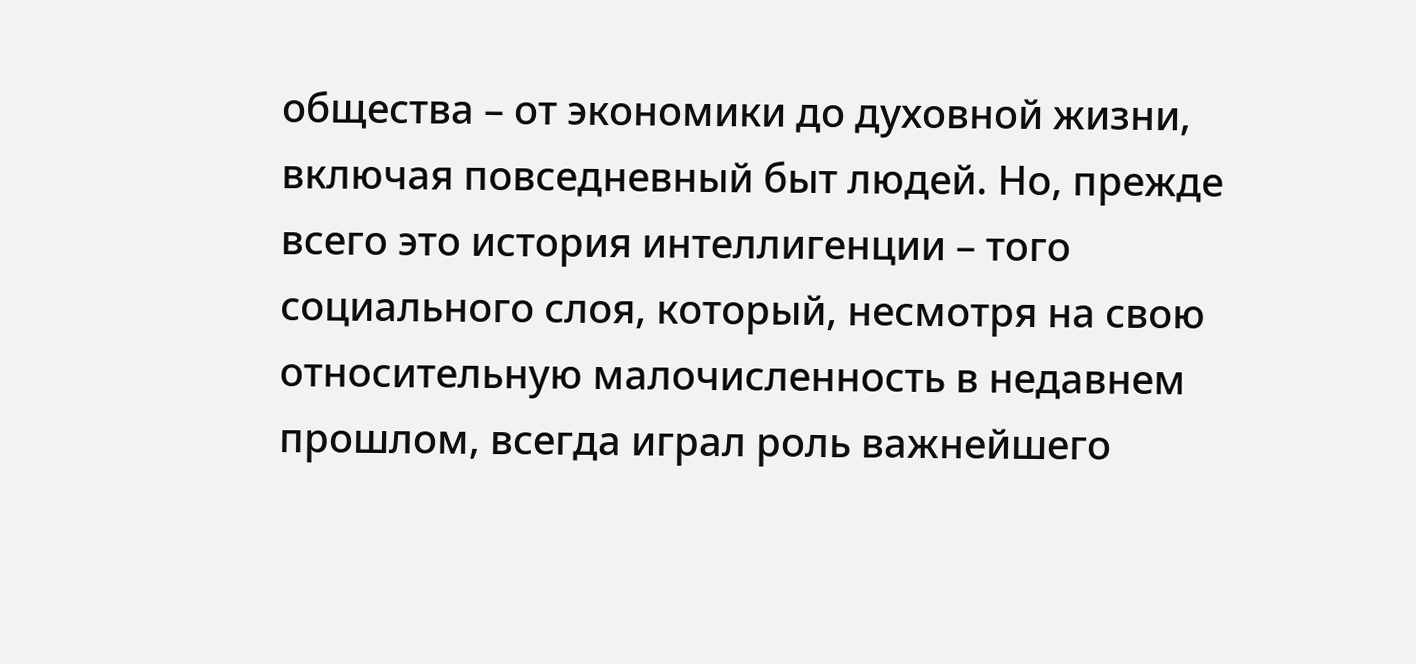общества – от экономики до духовной жизни, включая повседневный быт людей. Но, прежде всего это история интеллигенции – того социального слоя, который, несмотря на свою относительную малочисленность в недавнем прошлом, всегда играл роль важнейшего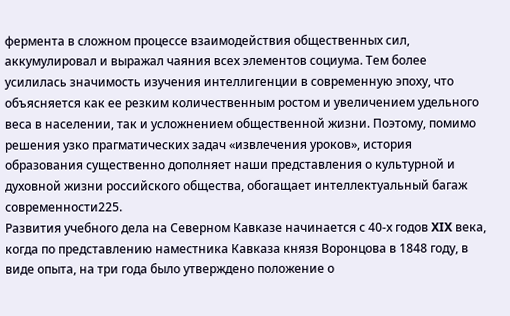фермента в сложном процессе взаимодействия общественных сил, аккумулировал и выражал чаяния всех элементов социума. Тем более усилилась значимость изучения интеллигенции в современную эпоху, что объясняется как ее резким количественным ростом и увеличением удельного веса в населении, так и усложнением общественной жизни. Поэтому, помимо решения узко прагматических задач «извлечения уроков», история образования существенно дополняет наши представления о культурной и духовной жизни российского общества, обогащает интеллектуальный багаж современности225.
Развития учебного дела на Северном Кавказе начинается с 40-х годов XIX века, когда по представлению наместника Кавказа князя Воронцова в 1848 году, в виде опыта, на три года было утверждено положение о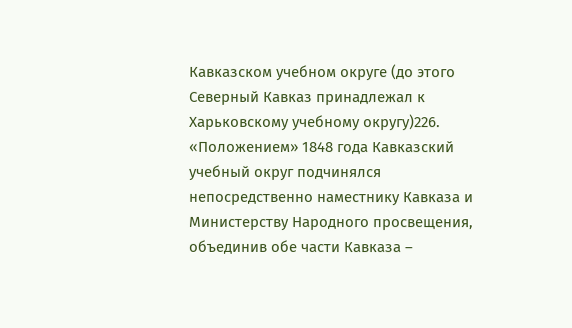Кавказском учебном округе (до этого Северный Кавказ принадлежал к Харьковскому учебному округу)226. «Положением» 1848 года Кавказский учебный округ подчинялся непосредственно наместнику Кавказа и Министерству Народного просвещения, объединив обе части Кавказа –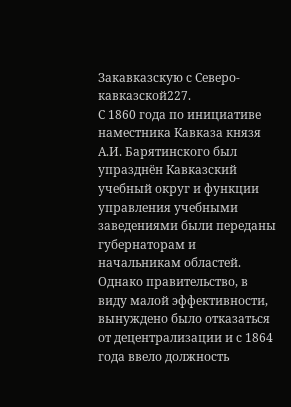Закавказскую с Северо-кавказской227.
С 1860 года по инициативе наместника Кавказа князя А.И. Барятинского был упразднён Кавказский учебный округ и функции управления учебными заведениями были переданы губернаторам и начальникам областей. Однако правительство, в виду малой эффективности, вынуждено было отказаться от децентрализации и с 1864 года ввело должность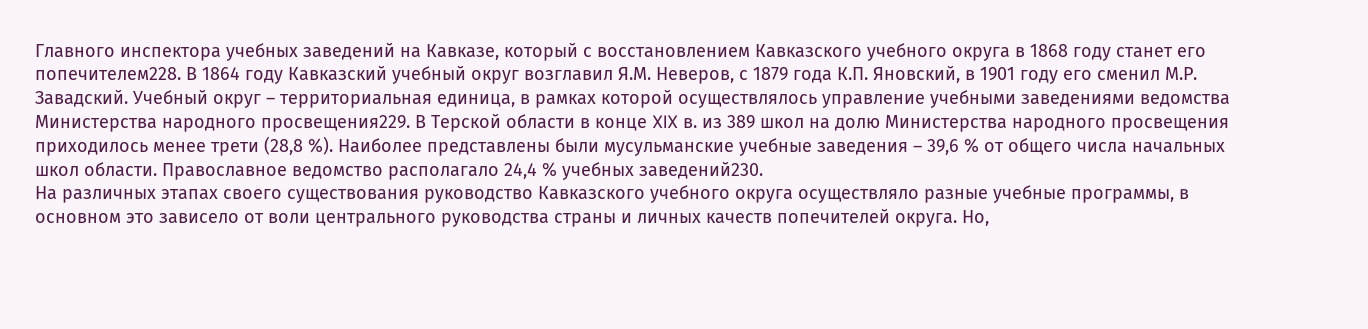Главного инспектора учебных заведений на Кавказе, который с восстановлением Кавказского учебного округа в 1868 году станет его попечителем228. В 1864 году Кавказский учебный округ возглавил Я.М. Неверов, с 1879 года К.П. Яновский, в 1901 году его сменил М.Р. Завадский. Учебный округ – территориальная единица, в рамках которой осуществлялось управление учебными заведениями ведомства Министерства народного просвещения229. В Терской области в конце XIX в. из 389 школ на долю Министерства народного просвещения приходилось менее трети (28,8 %). Наиболее представлены были мусульманские учебные заведения – 39,6 % от общего числа начальных школ области. Православное ведомство располагало 24,4 % учебных заведений230.
На различных этапах своего существования руководство Кавказского учебного округа осуществляло разные учебные программы, в основном это зависело от воли центрального руководства страны и личных качеств попечителей округа. Но,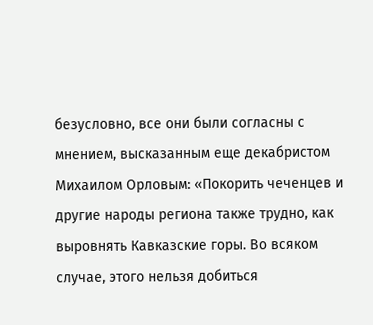безусловно, все они были согласны с мнением, высказанным еще декабристом Михаилом Орловым: «Покорить чеченцев и другие народы региона также трудно, как выровнять Кавказские горы. Во всяком случае, этого нельзя добиться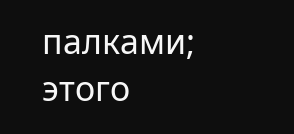палками; этого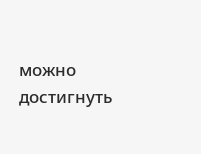можно достигнуть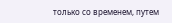только со временем, путем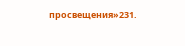просвещения»231.